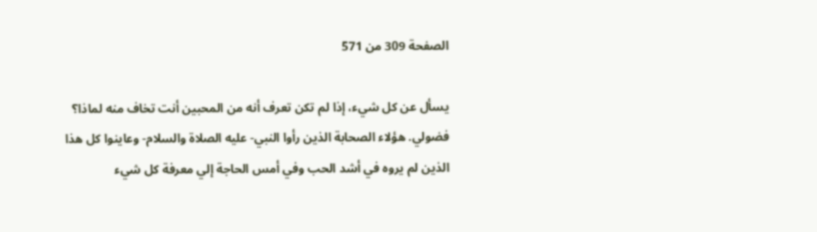الصفحة 309 من 571

يسأل عن كل شيء، إذا لم تكن تعرف أنه من المحبين أنت تخاف منه لماذا؟ فضولي. هؤلاء الصحابة الذين رأوا النبي- عليه الصلاة والسلام- وعاينوا كل هذا الذين لم يروه في أشد الحب وفي أمس الحاجة إلي معرفة كل شيء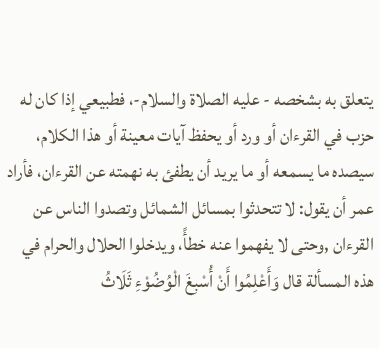يتعلق به بشخصه - عليه الصلاة والسلام-، فطبيعي إذا كان له حزب في القرءان أو ورد أو يحفظ آيات معينة أو هذا الكلام، سيصده ما يسمعه أو ما يريد أن يطفئ به نهمته عن القرءان، فأراد عمر أن يقول: لا تتحدثوا بمسائل الشمائل وتصدوا الناس عن القرءان ,وحتى لا يفهموا عنه خطأً، ويدخلوا الحلال والحرام في هذه المسألة قال وَأَعْلِمُوا أَنْ أُسْبِغَ الْوُضُوْءِ ثَلَاثُ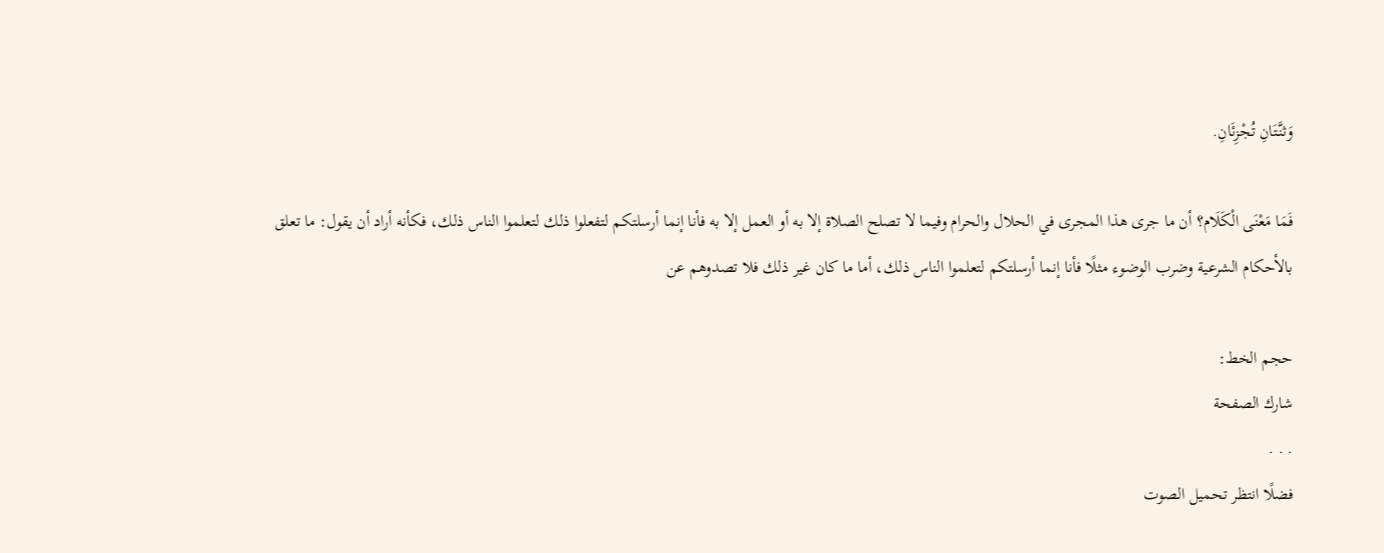وَثنَّتَانِ تُجْزِئَانِ.

فَمَا مَعْنَى الْكَلَام؟ أن ما جرى هذا المجرى في الحلال والحرام وفيما لا تصلح الصلاة إلا به أو العمل إلا به فأنا إنما أرسلتكم لتفعلوا ذلك لتعلموا الناس ذلك، فكأنه أراد أن يقول: ما تعلق بالأحكام الشرعية وضرب الوضوء مثلًا فأنا إنما أرسلتكم لتعلموا الناس ذلك، أما ما كان غير ذلك فلا تصدوهم عن

حجم الخط:
شارك الصفحة
. . .
فضلًا انتظر تحميل الصوت